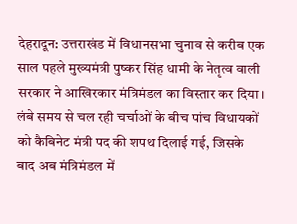देहरादून: उत्तराखंड में विधानसभा चुनाव से करीब एक साल पहले मुख्यमंत्री पुष्कर सिंह धामी के नेतृत्व वाली सरकार ने आखिरकार मंत्रिमंडल का विस्तार कर दिया। लंबे समय से चल रही चर्चाओं के बीच पांच विधायकों को कैबिनेट मंत्री पद की शपथ दिलाई गई, जिसके बाद अब मंत्रिमंडल में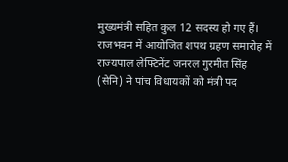मुख्यमंत्री सहित कुल 12 सदस्य हो गए हैं।
राजभवन में आयोजित शपथ ग्रहण समारोह में राज्यपाल लेफ्टिनेंट जनरल गुरमीत सिंह (सेनि) ने पांच विधायकों को मंत्री पद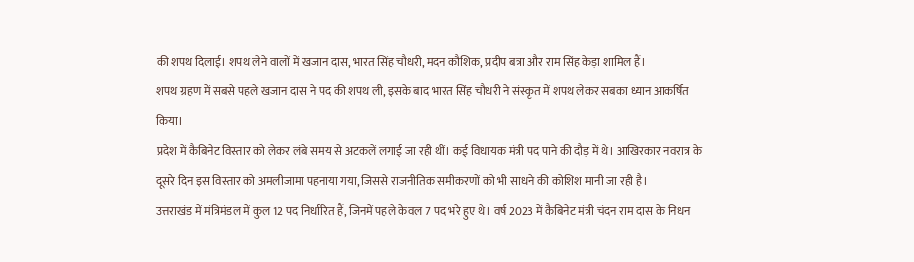की शपथ दिलाई। शपथ लेने वालों में खजान दास, भारत सिंह चौधरी, मदन कौशिक, प्रदीप बत्रा और राम सिंह केड़ा शामिल हैं।
शपथ ग्रहण में सबसे पहले खजान दास ने पद की शपथ ली, इसके बाद भारत सिंह चौधरी ने संस्कृत में शपथ लेकर सबका ध्यान आकर्षित किया।
प्रदेश में कैबिनेट विस्तार को लेकर लंबे समय से अटकलें लगाई जा रही थीं। कई विधायक मंत्री पद पाने की दौड़ में थे। आखिरकार नवरात्र के दूसरे दिन इस विस्तार को अमलीजामा पहनाया गया, जिससे राजनीतिक समीकरणों को भी साधने की कोशिश मानी जा रही है।
उत्तराखंड में मंत्रिमंडल में कुल 12 पद निर्धारित हैं, जिनमें पहले केवल 7 पद भरे हुए थे। वर्ष 2023 में कैबिनेट मंत्री चंदन राम दास के निधन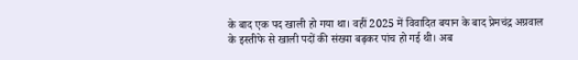के बाद एक पद खाली हो गया था। वहीं 2025 में विवादित बयान के बाद प्रेमचंद्र अग्रवाल के इस्तीफे से खाली पदों की संख्या बढ़कर पांच हो गई थी। अब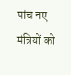पांच नए मंत्रियों को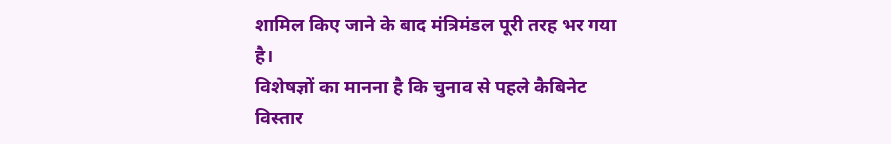शामिल किए जाने के बाद मंत्रिमंडल पूरी तरह भर गया है।
विशेषज्ञों का मानना है कि चुनाव से पहले कैबिनेट विस्तार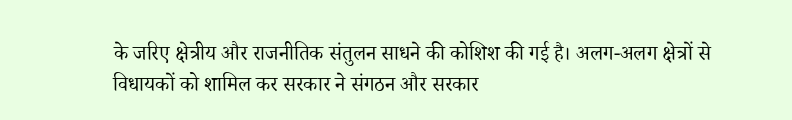के जरिए क्षेत्रीय और राजनीतिक संतुलन साधने की कोशिश की गई है। अलग-अलग क्षेत्रों से विधायकों को शामिल कर सरकार ने संगठन और सरकार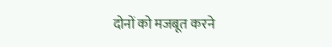दोनों को मजबूत करने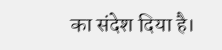का संदेश दिया है।